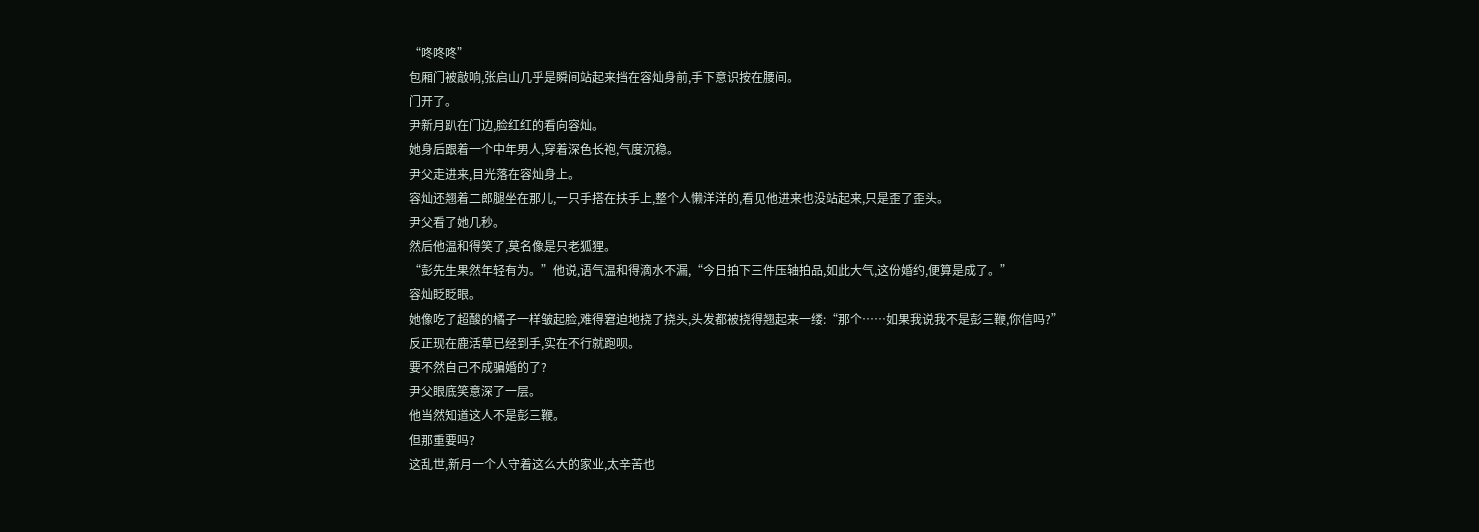“咚咚咚”
包厢门被敲响,张启山几乎是瞬间站起来挡在容灿身前,手下意识按在腰间。
门开了。
尹新月趴在门边,脸红红的看向容灿。
她身后跟着一个中年男人,穿着深色长袍,气度沉稳。
尹父走进来,目光落在容灿身上。
容灿还翘着二郎腿坐在那儿,一只手搭在扶手上,整个人懒洋洋的,看见他进来也没站起来,只是歪了歪头。
尹父看了她几秒。
然后他温和得笑了,莫名像是只老狐狸。
“彭先生果然年轻有为。”他说,语气温和得滴水不漏,“今日拍下三件压轴拍品,如此大气,这份婚约,便算是成了。”
容灿眨眨眼。
她像吃了超酸的橘子一样皱起脸,难得窘迫地挠了挠头,头发都被挠得翘起来一缕:“那个……如果我说我不是彭三鞭,你信吗?”
反正现在鹿活草已经到手,实在不行就跑呗。
要不然自己不成骗婚的了?
尹父眼底笑意深了一层。
他当然知道这人不是彭三鞭。
但那重要吗?
这乱世,新月一个人守着这么大的家业,太辛苦也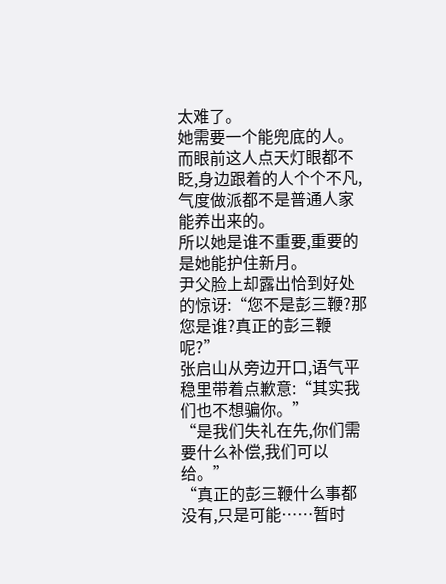太难了。
她需要一个能兜底的人。
而眼前这人点天灯眼都不眨,身边跟着的人个个不凡,气度做派都不是普通人家能养出来的。
所以她是谁不重要,重要的是她能护住新月。
尹父脸上却露出恰到好处的惊讶:“您不是彭三鞭?那您是谁?真正的彭三鞭呢?”
张启山从旁边开口,语气平稳里带着点歉意:“其实我们也不想骗你。”
“是我们失礼在先,你们需要什么补偿,我们可以给。”
“真正的彭三鞭什么事都没有,只是可能……暂时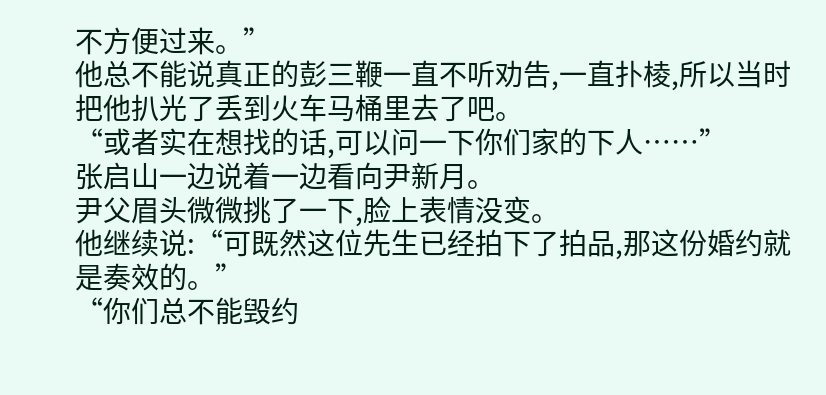不方便过来。”
他总不能说真正的彭三鞭一直不听劝告,一直扑棱,所以当时把他扒光了丢到火车马桶里去了吧。
“或者实在想找的话,可以问一下你们家的下人……”
张启山一边说着一边看向尹新月。
尹父眉头微微挑了一下,脸上表情没变。
他继续说:“可既然这位先生已经拍下了拍品,那这份婚约就是奏效的。”
“你们总不能毁约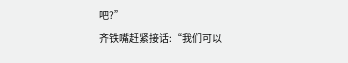吧?”
齐铁嘴赶紧接话:“我们可以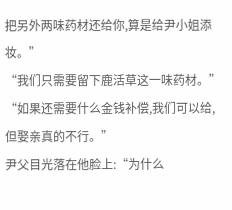把另外两味药材还给你,算是给尹小姐添妆。”
“我们只需要留下鹿活草这一味药材。”
“如果还需要什么金钱补偿,我们可以给,但娶亲真的不行。”
尹父目光落在他脸上:“为什么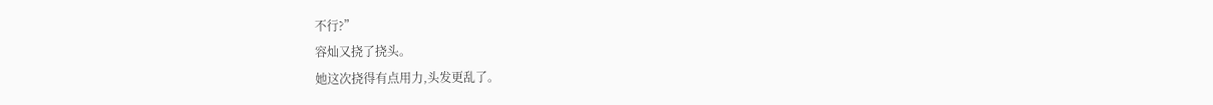不行?”
容灿又挠了挠头。
她这次挠得有点用力,头发更乱了。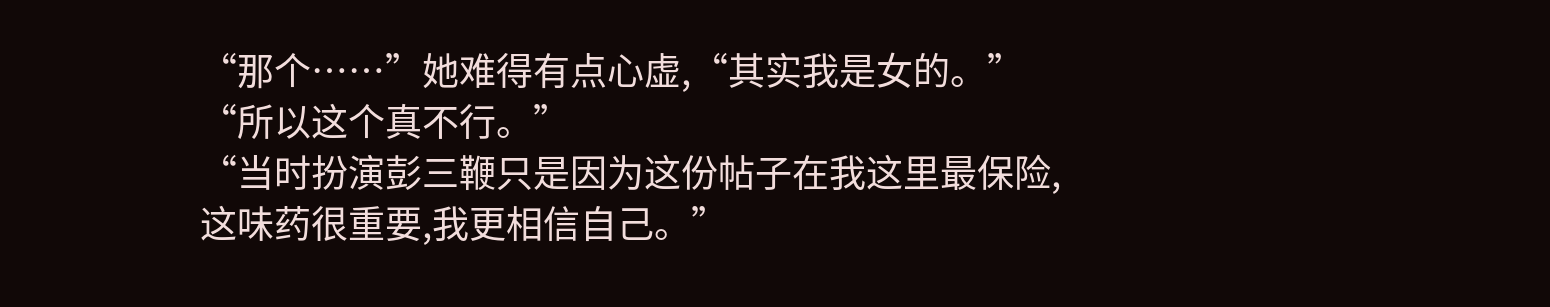“那个……”她难得有点心虚,“其实我是女的。”
“所以这个真不行。”
“当时扮演彭三鞭只是因为这份帖子在我这里最保险,这味药很重要,我更相信自己。”